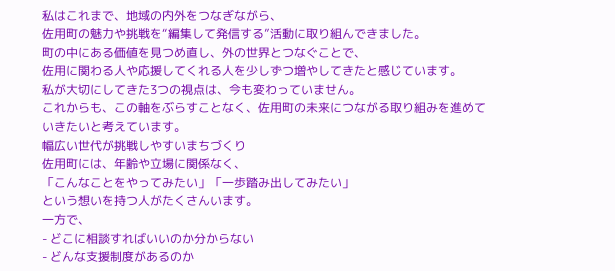私はこれまで、地域の内外をつなぎながら、
佐用町の魅力や挑戦を“編集して発信する”活動に取り組んできました。
町の中にある価値を見つめ直し、外の世界とつなぐことで、
佐用に関わる人や応援してくれる人を少しずつ増やしてきたと感じています。
私が大切にしてきた3つの視点は、今も変わっていません。
これからも、この軸をぶらすことなく、佐用町の未来につながる取り組みを進めていきたいと考えています。
幅広い世代が挑戦しやすいまちづくり
佐用町には、年齢や立場に関係なく、
「こんなことをやってみたい」「一歩踏み出してみたい」
という想いを持つ人がたくさんいます。
一方で、
- どこに相談すればいいのか分からない
- どんな支援制度があるのか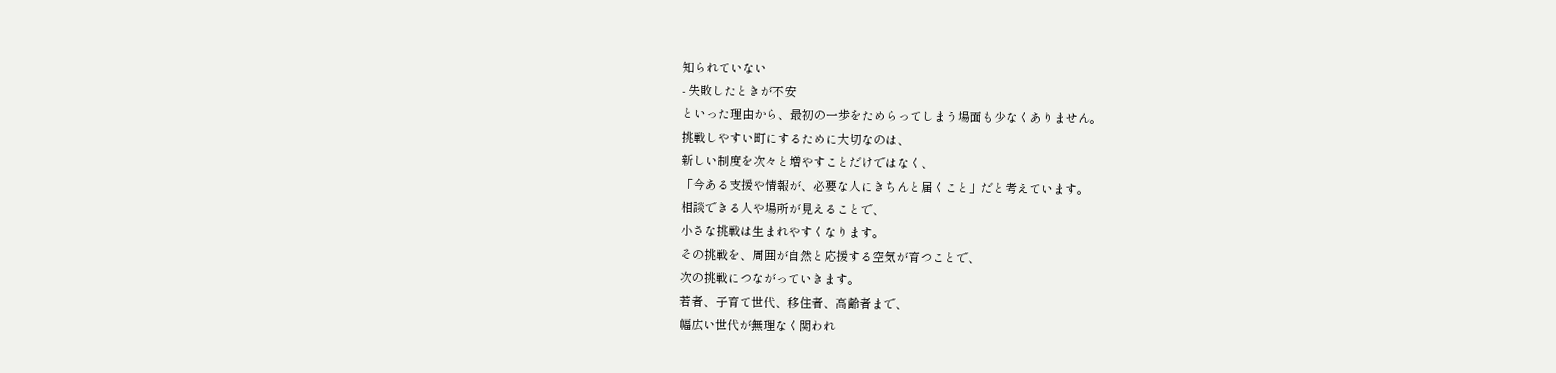知られていない
- 失敗したときが不安
といった理由から、最初の一歩をためらってしまう場面も少なくありません。
挑戦しやすい町にするために大切なのは、
新しい制度を次々と増やすことだけではなく、
「今ある支援や情報が、必要な人にきちんと届くこと」だと考えています。
相談できる人や場所が見えることで、
小さな挑戦は生まれやすくなります。
その挑戦を、周囲が自然と応援する空気が育つことで、
次の挑戦につながっていきます。
若者、子育て世代、移住者、高齢者まで、
幅広い世代が無理なく関われ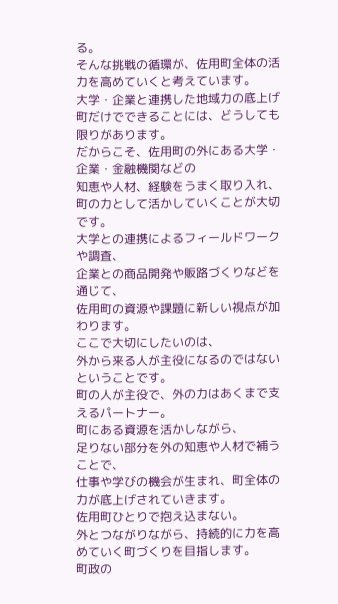る。
そんな挑戦の循環が、佐用町全体の活力を高めていくと考えています。
大学・企業と連携した地域力の底上げ
町だけでできることには、どうしても限りがあります。
だからこそ、佐用町の外にある大学・企業・金融機関などの
知恵や人材、経験をうまく取り入れ、
町の力として活かしていくことが大切です。
大学との連携によるフィールドワークや調査、
企業との商品開発や販路づくりなどを通じて、
佐用町の資源や課題に新しい視点が加わります。
ここで大切にしたいのは、
外から来る人が主役になるのではないということです。
町の人が主役で、外の力はあくまで支えるパートナー。
町にある資源を活かしながら、
足りない部分を外の知恵や人材で補うことで、
仕事や学びの機会が生まれ、町全体の力が底上げされていきます。
佐用町ひとりで抱え込まない。
外とつながりながら、持続的に力を高めていく町づくりを目指します。
町政の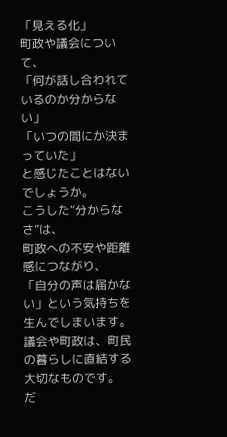「見える化」
町政や議会について、
「何が話し合われているのか分からない」
「いつの間にか決まっていた」
と感じたことはないでしょうか。
こうした“分からなさ”は、
町政への不安や距離感につながり、
「自分の声は届かない」という気持ちを生んでしまいます。
議会や町政は、町民の暮らしに直結する大切なものです。
だ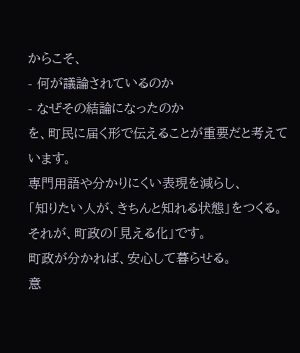からこそ、
- 何が議論されているのか
- なぜその結論になったのか
を、町民に届く形で伝えることが重要だと考えています。
専門用語や分かりにくい表現を減らし、
「知りたい人が、きちんと知れる状態」をつくる。
それが、町政の「見える化」です。
町政が分かれば、安心して暮らせる。
意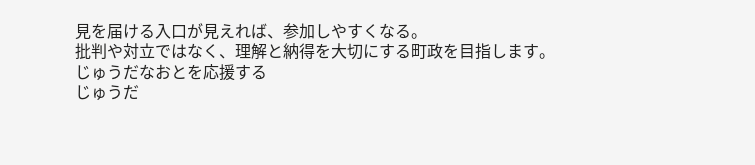見を届ける入口が見えれば、参加しやすくなる。
批判や対立ではなく、理解と納得を大切にする町政を目指します。
じゅうだなおとを応援する
じゅうだ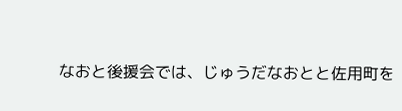なおと後援会では、じゅうだなおとと佐用町を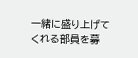一緒に盛り上げてくれる部員を募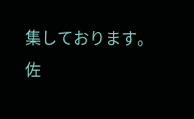集しております。
佐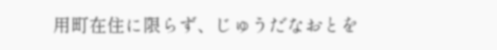用町在住に限らず、じゅうだなおとを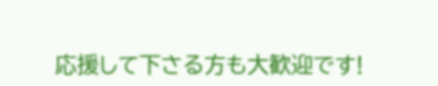応援して下さる方も大歓迎です!